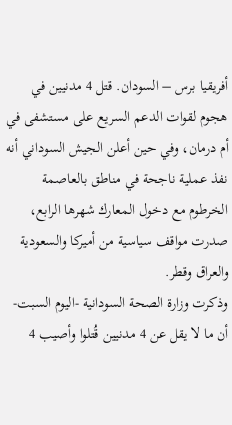أفريقيا برس – السودان. قتل 4 مدنيين في هجوم لقوات الدعم السريع على مستشفى في أم درمان، وفي حين أعلن الجيش السوداني أنه نفذ عملية ناجحة في مناطق بالعاصمة الخرطوم مع دخول المعارك شهرها الرابع، صدرت مواقف سياسية من أميركا والسعودية والعراق وقطر.
وذكرت وزارة الصحة السودانية -اليوم السبت- أن ما لا يقل عن 4 مدنيين قُتلوا وأصيب 4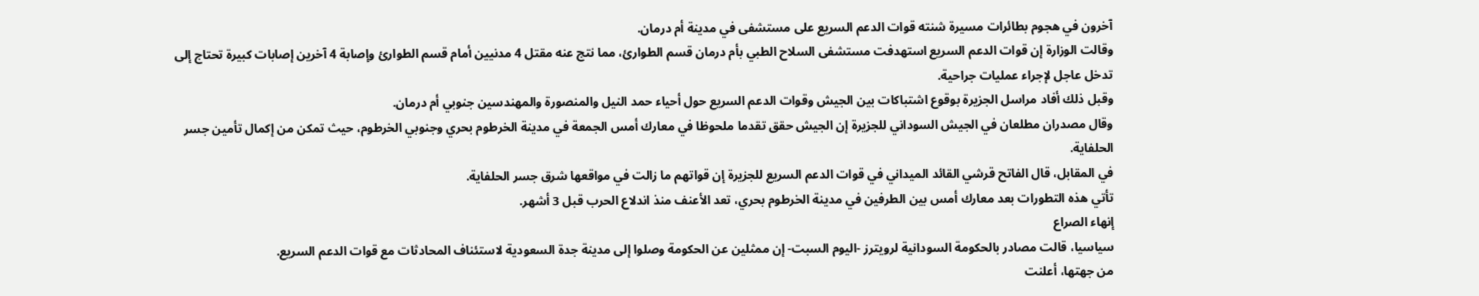آخرون في هجوم بطائرات مسيرة شنته قوات الدعم السريع على مستشفى في مدينة أم درمان.
وقالت الوزارة إن قوات الدعم السريع استهدفت مستشفى السلاح الطبي بأم درمان قسم الطوارئ، مما نتج عنه مقتل 4 مدنيين أمام قسم الطوارئ وإصابة 4 آخرين إصابات كبيرة تحتاج إلى تدخل عاجل لإجراء عمليات جراحية.
وقبل ذلك أفاد مراسل الجزيرة بوقوع اشتباكات بين الجيش وقوات الدعم السريع حول أحياء حمد النيل والمنصورة والمهندسين جنوبي أم درمان.
وقال مصدران مطلعان في الجيش السوداني للجزيرة إن الجيش حقق تقدما ملحوظا في معارك أمس الجمعة في مدينة الخرطوم بحري وجنوبي الخرطوم، حيث تمكن من إكمال تأمين جسر الحلفاية.
في المقابل، قال الفاتح قرشي القائد الميداني في قوات الدعم السريع للجزيرة إن قواتهم ما زالت في مواقعها شرق جسر الحلفاية.
تأتي هذه التطورات بعد معارك أمس بين الطرفين في مدينة الخرطوم بحري، تعد الأعنف منذ اندلاع الحرب قبل 3 أشهر.
إنهاء الصراع
سياسيا، قالت مصادر بالحكومة السودانية لرويترز -اليوم السبت- إن ممثلين عن الحكومة وصلوا إلى مدينة جدة السعودية لاستئناف المحادثات مع قوات الدعم السريع.
من جهتها، أعلنت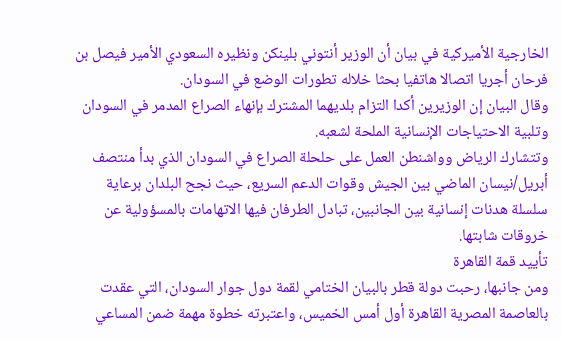الخارجية الأميركية في بيان أن الوزير أنتوني بلينكن ونظيره السعودي الأمير فيصل بن فرحان أجريا اتصالا هاتفيا بحثا خلاله تطورات الوضع في السودان.
وقال البيان إن الوزيرين أكدا التزام بلديهما المشترك بإنهاء الصراع المدمر في السودان وتلبية الاحتياجات الإنسانية الملحة لشعبه.
وتتشارك الرياض وواشنطن العمل على حلحلة الصراع في السودان الذي بدأ منتصف أبريل/نيسان الماضي بين الجيش وقوات الدعم السريع، حيث نجح البلدان برعاية سلسلة هدنات إنسانية بين الجانبين، تبادل الطرفان فيها الاتهامات بالمسؤولية عن خروقات شابتها.
تأييد قمة القاهرة
ومن جانبها، رحبت دولة قطر بالبيان الختامي لقمة دول جوار السودان، التي عقدت بالعاصمة المصرية القاهرة أول أمس الخميس، واعتبرته خطوة مهمة ضمن المساعي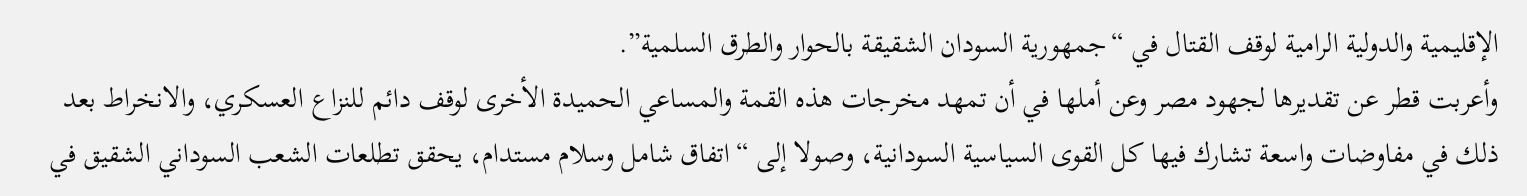الإقليمية والدولية الرامية لوقف القتال في “جمهورية السودان الشقيقة بالحوار والطرق السلمية”.
وأعربت قطر عن تقديرها لجهود مصر وعن أملها في أن تمهد مخرجات هذه القمة والمساعي الحميدة الأخرى لوقف دائم للنزاع العسكري، والانخراط بعد ذلك في مفاوضات واسعة تشارك فيها كل القوى السياسية السودانية، وصولا إلى “اتفاق شامل وسلام مستدام، يحقق تطلعات الشعب السوداني الشقيق في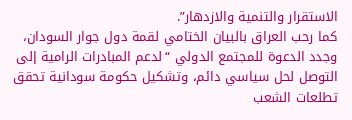الاستقرار والتنمية والازدهار”.
كما رحب العراق بالبيان الختامي لقمة دول جوار السودان، وجدد الدعوة للمجتمع الدولي “لدعم المبادرات الرامية إلى التوصل لحل سياسي دائم، وتشكيل حكومة سودانية تحقق تطلعات الشعب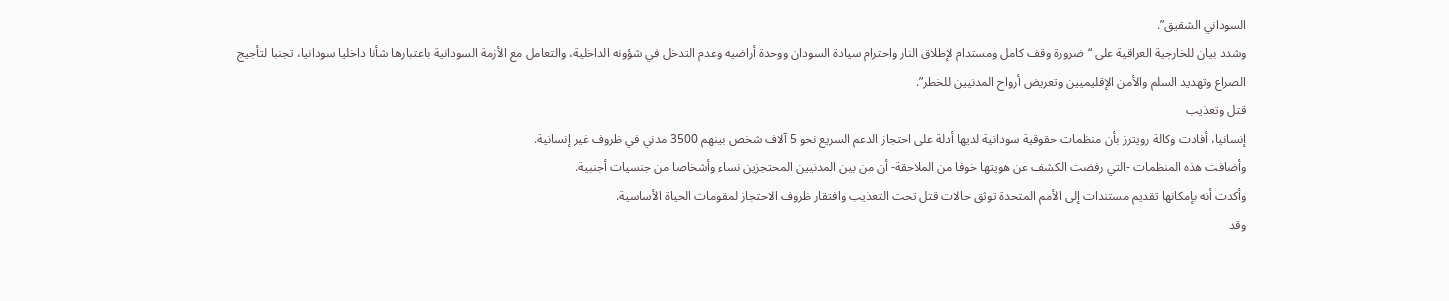السوداني الشقيق”.
وشدد بيان للخارجية العراقية على “ضرورة وقف كامل ومستدام لإطلاق النار واحترام سيادة السودان ووحدة أراضيه وعدم التدخل في شؤونه الداخلية، والتعامل مع الأزمة السودانية باعتبارها شأنا داخليا سودانيا، تجنبا لتأجيج الصراع وتهديد السلم والأمن الإقليميين وتعريض أرواح المدنيين للخطر”.
قتل وتعذيب
إنسانيا، أفادت وكالة رويترز بأن منظمات حقوقية سودانية لديها أدلة على احتجاز الدعم السريع نحو 5 آلاف شخص بينهم 3500 مدني في ظروف غير إنسانية.
وأضافت هذه المنظمات -التي رفضت الكشف عن هويتها خوفا من الملاحقة- أن من بين المدنيين المحتجزين نساء وأشخاصا من جنسيات أجنبية.
وأكدت أنه بإمكانها تقديم مستندات إلى الأمم المتحدة توثق حالات قتل تحت التعذيب وافتقار ظروف الاحتجاز لمقومات الحياة الأساسية.
وقد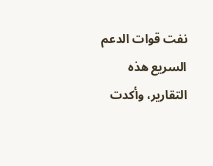نفت قوات الدعم السريع هذه التقارير، وأكدت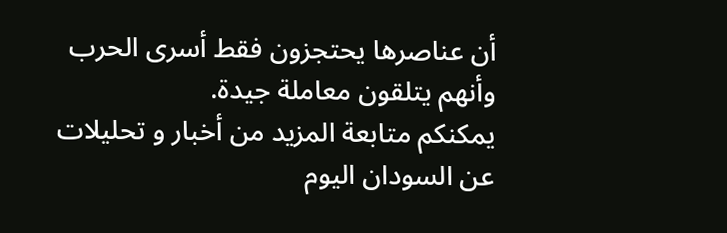أن عناصرها يحتجزون فقط أسرى الحرب وأنهم يتلقون معاملة جيدة.
يمكنكم متابعة المزيد من أخبار و تحليلات عن السودان اليوم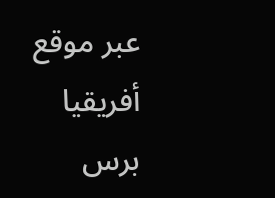عبر موقع أفريقيا برس